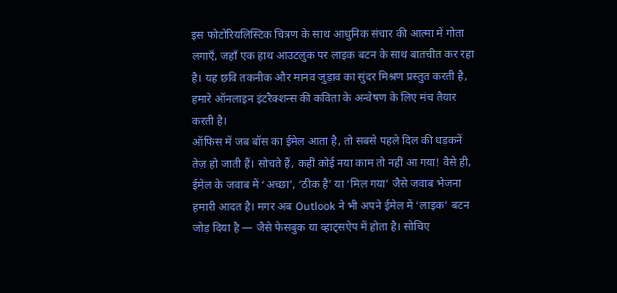इस फोटोरियलिस्टिक चित्रण के साथ आधुनिक संचार की आत्मा में गोता लगाएँ, जहाँ एक हाथ आउटलुक पर लाइक बटन के साथ बातचीत कर रहा है। यह छवि तकनीक और मानव जुड़ाव का सुंदर मिश्रण प्रस्तुत करती है, हमारे ऑनलाइन इंटरैक्शन्स की कविता के अन्वेषण के लिए मंच तैयार करती है।
ऑफिस में जब बॉस का ईमेल आता है, तो सबसे पहले दिल की धड़कनें तेज़ हो जाती हैं। सोचते हैं, कहीं कोई नया काम तो नहीं आ गया! वैसे ही, ईमेल के जवाब में ‘अच्छा’, ‘ठीक है’ या ‘मिल गया’ जैसे जवाब भेजना हमारी आदत है। मगर अब Outlook ने भी अपने ईमेल में ‘लाइक’ बटन जोड़ दिया है — जैसे फेसबुक या व्हाट्सऐप में होता है। सोचिए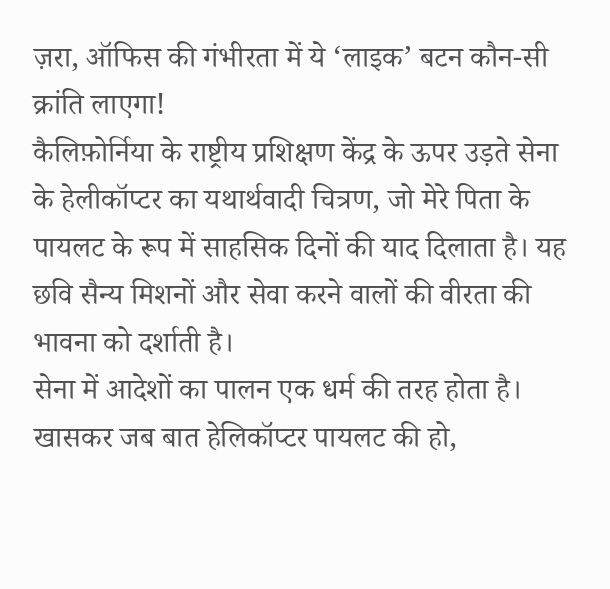ज़रा, ऑफिस की गंभीरता में ये ‘लाइक’ बटन कौन-सी क्रांति लाएगा!
कैलिफ़ोर्निया के राष्ट्रीय प्रशिक्षण केंद्र के ऊपर उड़ते सेना के हेलीकॉप्टर का यथार्थवादी चित्रण, जो मेरे पिता के पायलट के रूप में साहसिक दिनों की याद दिलाता है। यह छवि सैन्य मिशनों और सेवा करने वालों की वीरता की भावना को दर्शाती है।
सेना में आदेशों का पालन एक धर्म की तरह होता है। खासकर जब बात हेलिकॉप्टर पायलट की हो,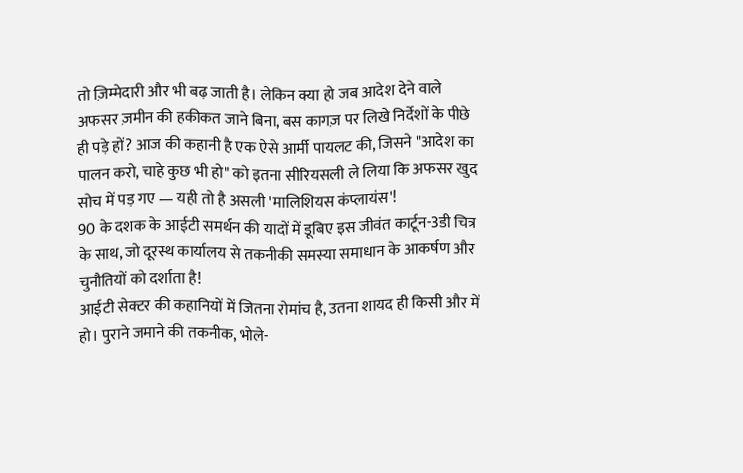तो ज़िम्मेदारी और भी बढ़ जाती है। लेकिन क्या हो जब आदेश देने वाले अफसर ज़मीन की हकीकत जाने बिना, बस कागज़ पर लिखे निर्देशों के पीछे ही पड़े हों? आज की कहानी है एक ऐसे आर्मी पायलट की, जिसने "आदेश का पालन करो, चाहे कुछ भी हो" को इतना सीरियसली ले लिया कि अफसर खुद सोच में पड़ गए — यही तो है असली 'मालिशियस कंप्लायंस'!
90 के दशक के आईटी समर्थन की यादों में डूबिए इस जीवंत कार्टून-3डी चित्र के साथ, जो दूरस्थ कार्यालय से तकनीकी समस्या समाधान के आकर्षण और चुनौतियों को दर्शाता है!
आईटी सेक्टर की कहानियों में जितना रोमांच है, उतना शायद ही किसी और में हो। पुराने जमाने की तकनीक, भोले-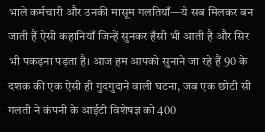भाले कर्मचारी और उनकी मासूम गलतियाँ—ये सब मिलकर बन जाती हैं ऐसी कहानियाँ जिन्हें सुनकर हँसी भी आती है और सिर भी पकड़ना पड़ता है। आज हम आपको सुनाने जा रहे हैं 90 के दशक की एक ऐसी ही गुदगुदाने वाली घटना, जब एक छोटी सी गलती ने कंपनी के आईटी विशेषज्ञ को 400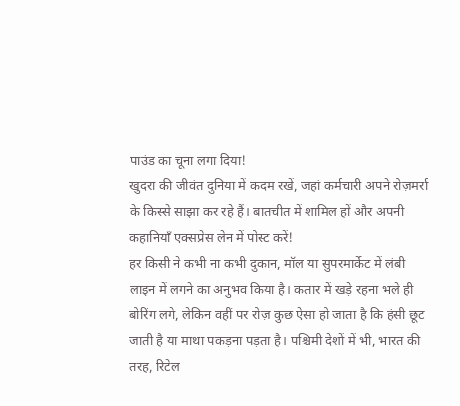पाउंड का चूना लगा दिया!
खुदरा की जीवंत दुनिया में कदम रखें, जहां कर्मचारी अपने रोज़मर्रा के किस्से साझा कर रहे हैं। बातचीत में शामिल हों और अपनी कहानियाँ एक्सप्रेस लेन में पोस्ट करें!
हर किसी ने कभी ना कभी दुकान, मॉल या सुपरमार्केट में लंबी लाइन में लगने का अनुभव किया है। कतार में खड़े रहना भले ही बोरिंग लगे, लेकिन वहीं पर रोज़ कुछ ऐसा हो जाता है कि हंसी छूट जाती है या माथा पकड़ना पड़ता है। पश्चिमी देशों में भी, भारत की तरह, रिटेल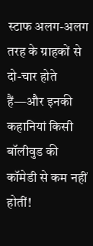स्टाफ अलग-अलग तरह के ग्राहकों से दो-चार होते हैं—और इनकी कहानियां किसी बॉलीवुड की कॉमेडी से कम नहीं होतीं!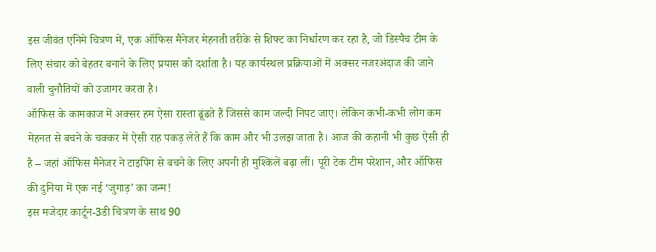इस जीवंत एनिमे चित्रण में, एक ऑफिस मैनेजर मेहनती तरीके से शिफ्ट का निर्धारण कर रहा है, जो डिस्पैच टीम के लिए संचार को बेहतर बनाने के लिए प्रयास को दर्शाता है। यह कार्यस्थल प्रक्रियाओं में अक्सर नजरअंदाज की जाने वाली चुनौतियों को उजागर करता है।
ऑफिस के कामकाज में अक्सर हम ऐसा रास्ता ढूंढते हैं जिससे काम जल्दी निपट जाए। लेकिन कभी-कभी लोग कम मेहनत से बचने के चक्कर में ऐसी राह पकड़ लेते हैं कि काम और भी उलझ जाता है। आज की कहानी भी कुछ ऐसी ही है – जहां ऑफिस मैनेजर ने टाइपिंग से बचने के लिए अपनी ही मुश्किलें बढ़ा लीं। पूरी टेक टीम परेशान, और ऑफिस की दुनिया में एक नई ‘जुगाड़’ का जन्म!
इस मजेदार कार्टून-3डी चित्रण के साथ 90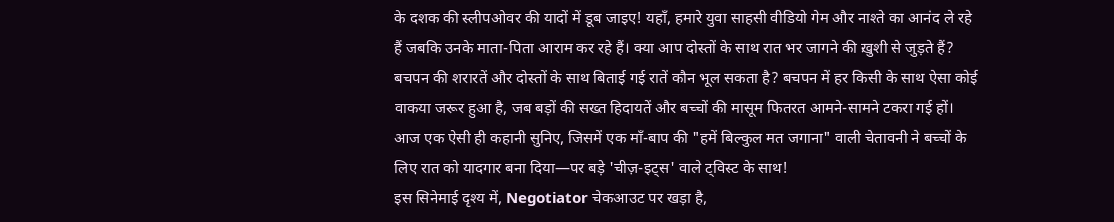के दशक की स्लीपओवर की यादों में डूब जाइए! यहाँ, हमारे युवा साहसी वीडियो गेम और नाश्ते का आनंद ले रहे हैं जबकि उनके माता-पिता आराम कर रहे हैं। क्या आप दोस्तों के साथ रात भर जागने की ख़ुशी से जुड़ते हैं?
बचपन की शरारतें और दोस्तों के साथ बिताई गई रातें कौन भूल सकता है? बचपन में हर किसी के साथ ऐसा कोई वाकया जरूर हुआ है, जब बड़ों की सख्त हिदायतें और बच्चों की मासूम फितरत आमने-सामने टकरा गई हों। आज एक ऐसी ही कहानी सुनिए, जिसमें एक माँ-बाप की "हमें बिल्कुल मत जगाना" वाली चेतावनी ने बच्चों के लिए रात को यादगार बना दिया—पर बड़े 'चीज़-इट्स' वाले ट्विस्ट के साथ!
इस सिनेमाई दृश्य में, Negotiator चेकआउट पर खड़ा है,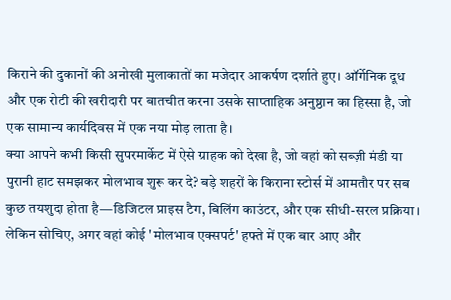किराने की दुकानों की अनोखी मुलाकातों का मजेदार आकर्षण दर्शाते हुए। ऑर्गेनिक दूध और एक रोटी की खरीदारी पर बातचीत करना उसके साप्ताहिक अनुष्ठान का हिस्सा है, जो एक सामान्य कार्यदिवस में एक नया मोड़ लाता है।
क्या आपने कभी किसी सुपरमार्केट में ऐसे ग्राहक को देखा है, जो वहां को सब्ज़ी मंडी या पुरानी हाट समझकर मोलभाव शुरू कर दे? बड़े शहरों के किराना स्टोर्स में आमतौर पर सब कुछ तयशुदा होता है—डिजिटल प्राइस टैग, बिलिंग काउंटर, और एक सीधी-सरल प्रक्रिया। लेकिन सोचिए, अगर वहां कोई 'मोलभाव एक्सपर्ट' हफ्ते में एक बार आए और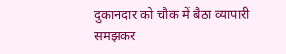दुकानदार को चौक में बैठा व्यापारी समझकर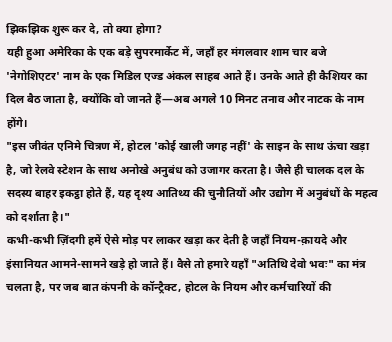झिकझिक शुरू कर दे, तो क्या होगा?
यही हुआ अमेरिका के एक बड़े सुपरमार्केट में, जहाँ हर मंगलवार शाम चार बजे 'नेगोशिएटर' नाम के एक मिडिल एज्ड अंकल साहब आते हैं। उनके आते ही कैशियर का दिल बैठ जाता है, क्योंकि वो जानते हैं—अब अगले 10 मिनट तनाव और नाटक के नाम होंगे।
"इस जीवंत एनिमे चित्रण में, होटल 'कोई खाली जगह नहीं' के साइन के साथ ऊंचा खड़ा है, जो रेलवे स्टेशन के साथ अनोखे अनुबंध को उजागर करता है। जैसे ही चालक दल के सदस्य बाहर इकट्ठा होते हैं, यह दृश्य आतिथ्य की चुनौतियों और उद्योग में अनुबंधों के महत्व को दर्शाता है।"
कभी-कभी ज़िंदगी हमें ऐसे मोड़ पर लाकर खड़ा कर देती है जहाँ नियम-क़ायदे और इंसानियत आमने-सामने खड़े हो जाते हैं। वैसे तो हमारे यहाँ "अतिथि देवो भवः" का मंत्र चलता है, पर जब बात कंपनी के कॉन्ट्रैक्ट, होटल के नियम और कर्मचारियों की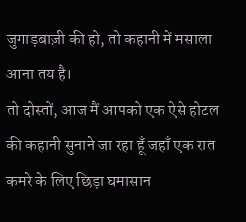जुगाड़बाज़ी की हो, तो कहानी में मसाला आना तय है।
तो दोस्तों, आज मैं आपको एक ऐसे होटल की कहानी सुनाने जा रहा हूँ जहाँ एक रात कमरे के लिए छिड़ा घमासान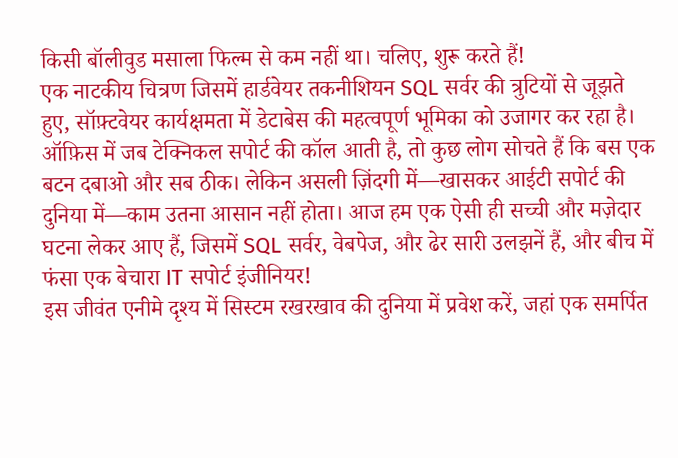किसी बॉलीवुड मसाला फिल्म से कम नहीं था। चलिए, शुरू करते हैं!
एक नाटकीय चित्रण जिसमें हार्डवेयर तकनीशियन SQL सर्वर की त्रुटियों से जूझते हुए, सॉफ़्टवेयर कार्यक्षमता में डेटाबेस की महत्वपूर्ण भूमिका को उजागर कर रहा है।
ऑफ़िस में जब टेक्निकल सपोर्ट की कॉल आती है, तो कुछ लोग सोचते हैं कि बस एक बटन दबाओ और सब ठीक। लेकिन असली ज़िंदगी में—खासकर आईटी सपोर्ट की दुनिया में—काम उतना आसान नहीं होता। आज हम एक ऐसी ही सच्ची और मज़ेदार घटना लेकर आए हैं, जिसमें SQL सर्वर, वेबपेज, और ढेर सारी उलझनें हैं, और बीच में फंसा एक बेचारा IT सपोर्ट इंजीनियर!
इस जीवंत एनीमे दृश्य में सिस्टम रखरखाव की दुनिया में प्रवेश करें, जहां एक समर्पित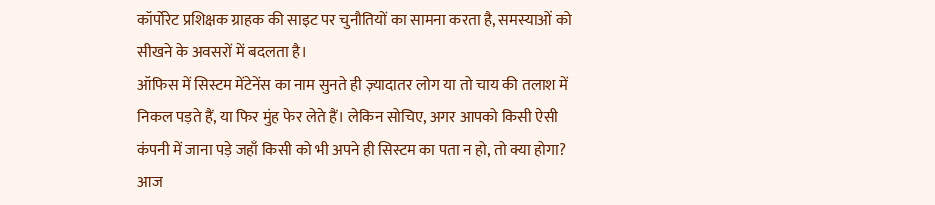कॉर्पोरेट प्रशिक्षक ग्राहक की साइट पर चुनौतियों का सामना करता है, समस्याओं को सीखने के अवसरों में बदलता है।
ऑफिस में सिस्टम मेंटेनेंस का नाम सुनते ही ज़्यादातर लोग या तो चाय की तलाश में निकल पड़ते हैं, या फिर मुंह फेर लेते हैं। लेकिन सोचिए, अगर आपको किसी ऐसी कंपनी में जाना पड़े जहाँ किसी को भी अपने ही सिस्टम का पता न हो, तो क्या होगा? आज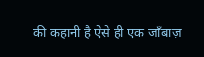की कहानी है ऐसे ही एक जाँबाज़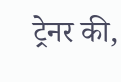ट्रेनर की,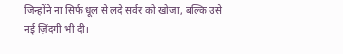जिन्होंने ना सिर्फ धूल से लदे सर्वर को खोजा, बल्कि उसे नई ज़िंदगी भी दी।